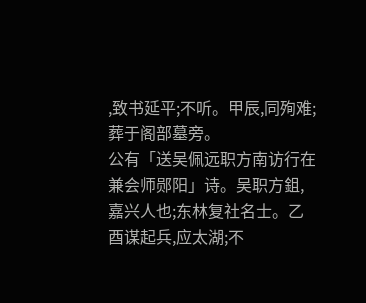,致书延平;不听。甲辰,同殉难;葬于阁部墓旁。
公有「送吴佩远职方南访行在兼会师郧阳」诗。吴职方鉏,嘉兴人也;东林复社名士。乙酉谋起兵,应太湖;不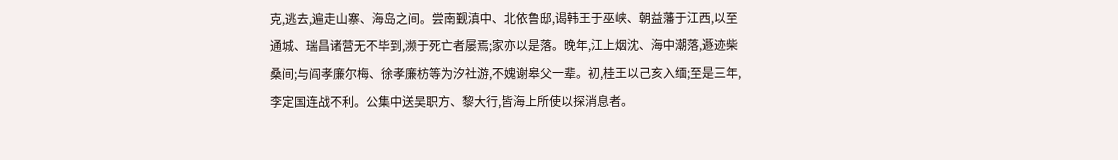克,逃去,遍走山寨、海岛之间。尝南觐滇中、北依鲁邸,谒韩王于巫峡、朝益藩于江西,以至通城、瑞昌诸营无不毕到,濒于死亡者屡焉;家亦以是落。晚年,江上烟沈、海中潮落,遯迹柴桑间;与阎孝廉尔梅、徐孝廉枋等为汐社游,不媿谢皋父一辈。初,桂王以己亥入缅;至是三年,李定国连战不利。公集中送吴职方、黎大行,皆海上所使以探消息者。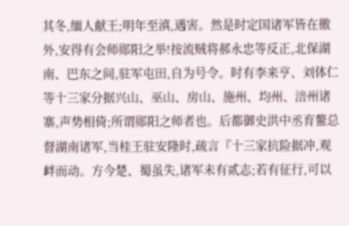其冬,缅人献王;明年至滇,遇害。然是时定国诸军皆在徼外,安得有会师郧阳之举!按流贼将郝永忠等反正,北保湖南、巴东之间,驻军屯田,自为号令。时有李来亨、刘体仁等十三家分据兴山、巫山、房山、施州、均州、涪州诸寨,声势相倚;所谓郧阳之师者也。后都御史洪中丞育鳌总督湖南诸军,当桂王驻安隆时,疏言『十三家抗险据冲,观衅而动。方今楚、蜀虽失,诸军未有贰志;若有征行,可以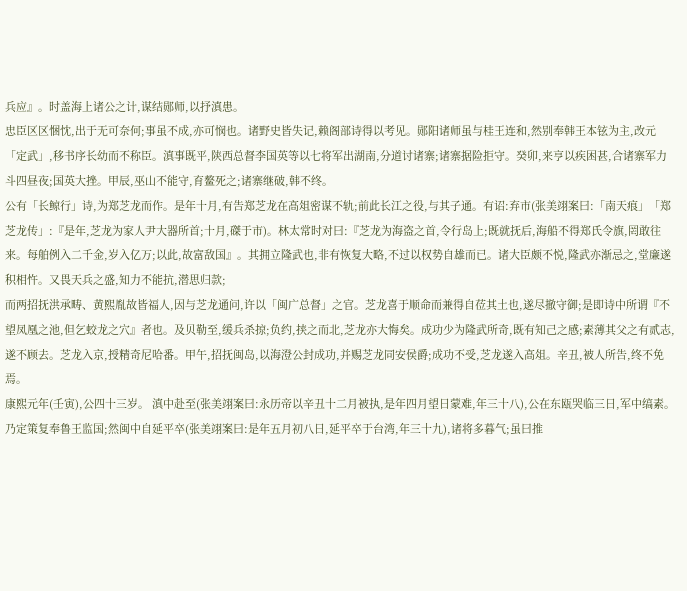兵应』。时盖海上诸公之计,谋结郧师,以抒滇患。
忠臣区区悃忱,出于无可奈何;事虽不成,亦可悯也。诸野史皆失记,赖阁部诗得以考见。郧阳诸师虽与桂王连和,然别奉韩王本铉为主,改元「定武」,移书序长幼而不称臣。滇事既平,陕西总督李国英等以七将军出湖南,分道讨诸寨;诸寨据险拒守。癸卯,来亨以疾困甚,合诸寨军力斗四昼夜;国英大挫。甲辰,巫山不能守,育鳌死之;诸寨继破,韩不终。
公有「长鲸行」诗,为郑芝龙而作。是年十月,有告郑芝龙在高俎密谋不轨;前此长江之役,与其子通。有诏:弃市(张美翊案曰:「南天痕」「郑芝龙传」:『是年,芝龙为家人尹大器所首;十月,磔于市)。林太常时对曰:『芝龙为海盗之首,令行岛上;既就抚后,海船不得郑氏令旗,罔敢往来。每舶例入二千金,岁入亿万;以此,故富敌国』。其拥立隆武也,非有恢复大略,不过以权势自雄而已。诸大臣颇不悦,隆武亦渐忌之,堂廉遂积相忤。又畏天兵之盛,知力不能抗,潜思归款;
而两招抚洪承畴、黄熙胤故皆福人,因与芝龙通问,许以「闽广总督」之官。芝龙喜于顺命而兼得自莅其土也,遂尽撤守御;是即诗中所谓『不望凤凰之池,但乞蛟龙之穴』者也。及贝勒至,缓兵杀掠;负约,挟之而北,芝龙亦大悔矣。成功少为隆武所奇,既有知己之感;素薄其父之有贰志,遂不顾去。芝龙入京,授精奇尼哈番。甲午,招抚闽岛,以海澄公封成功,并赐芝龙同安侯爵;成功不受,芝龙遂入高俎。辛丑,被人所告,终不免焉。
康熙元年(壬寅),公四十三岁。 滇中赴至(张美翊案曰:永历帝以辛丑十二月被执,是年四月望日蒙难,年三十八),公在东瓯哭临三日,军中缟素。乃定策复奉鲁王监国;然闽中自延平卒(张美翊案曰:是年五月初八日,延平卒于台湾,年三十九),诸将多暮气;虽曰推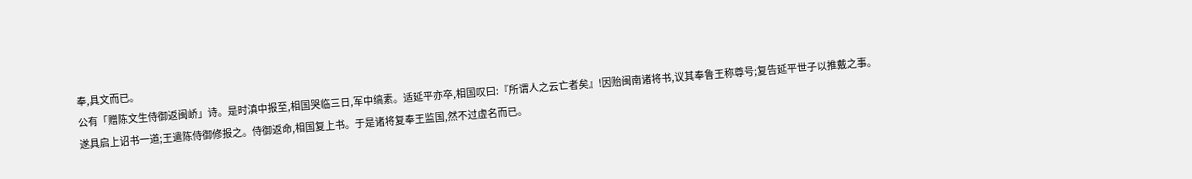奉,具文而已。
公有「赠陈文生侍御返闽峤」诗。是时滇中报至,相国哭临三日,军中缟素。适延平亦卒,相国叹曰:『所谓人之云亡者矣』!因贻闽南诸将书,议其奉鲁王称尊号;复告延平世子以推戴之事。遂具启上诏书一道;王遣陈侍御修报之。侍御返命,相国复上书。于是诸将复奉王监国,然不过虚名而已。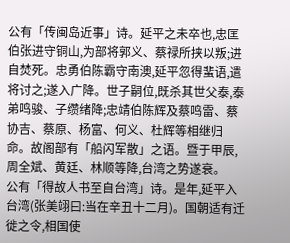公有「传闽岛近事」诗。延平之未卒也,忠匡伯张进守铜山,为部将郭义、蔡禄所挟以叛;进自焚死。忠勇伯陈霸守南澳,延平忽得蜚语,遣将讨之;遂入广降。世子嗣位,既杀其世父泰,泰弟鸣骏、子缵绪降;忠靖伯陈辉及蔡鸣雷、蔡协吉、蔡原、杨富、何义、杜辉等相继归命。故阁部有「船闪军散」之语。暨于甲辰,周全斌、黄廷、林顺等降,台湾之势遂衰。
公有「得故人书至自台湾」诗。是年,延平入台湾(张美翊曰:当在辛丑十二月)。国朝适有迁徙之令,相国使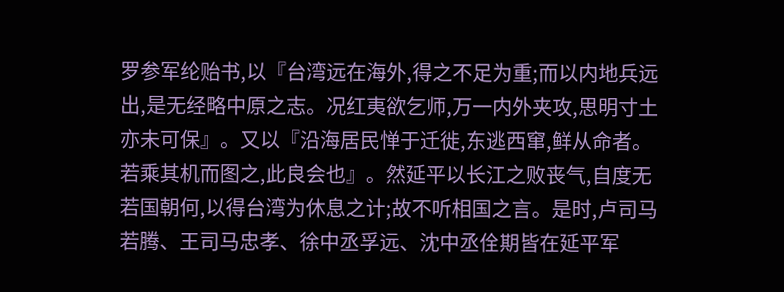罗参军纶贻书,以『台湾远在海外,得之不足为重;而以内地兵远出,是无经略中原之志。况红夷欲乞师,万一内外夹攻,思明寸土亦未可保』。又以『沿海居民惮于迁徙,东逃西窜,鲜从命者。若乘其机而图之,此良会也』。然延平以长江之败丧气,自度无若国朝何,以得台湾为休息之计;故不听相国之言。是时,卢司马若腾、王司马忠孝、徐中丞孚远、沈中丞佺期皆在延平军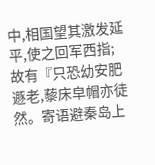中,相国望其激发延平,使之回军西指;
故有『只恐幼安肥遯老,藜床皁帽亦徒然。寄语避秦岛上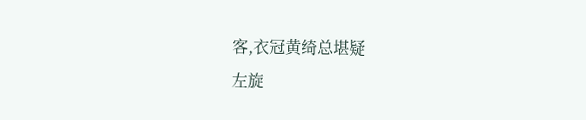客,衣冠黄绮总堪疑
左旋